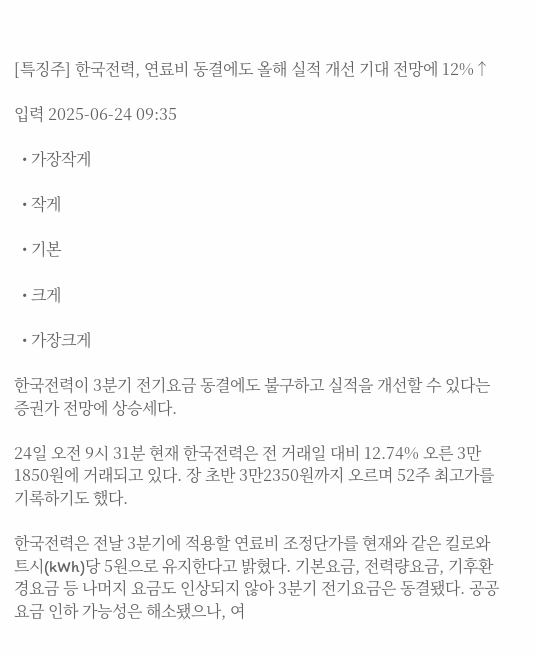[특징주] 한국전력, 연료비 동결에도 올해 실적 개선 기대 전망에 12%↑

입력 2025-06-24 09:35

  • 가장작게

  • 작게

  • 기본

  • 크게

  • 가장크게

한국전력이 3분기 전기요금 동결에도 불구하고 실적을 개선할 수 있다는 증권가 전망에 상승세다.

24일 오전 9시 31분 현재 한국전력은 전 거래일 대비 12.74% 오른 3만1850원에 거래되고 있다. 장 초반 3만2350원까지 오르며 52주 최고가를 기록하기도 했다.

한국전력은 전날 3분기에 적용할 연료비 조정단가를 현재와 같은 킬로와트시(kWh)당 5원으로 유지한다고 밝혔다. 기본요금, 전력량요금, 기후환경요금 등 나머지 요금도 인상되지 않아 3분기 전기요금은 동결됐다. 공공요금 인하 가능성은 해소됐으나, 여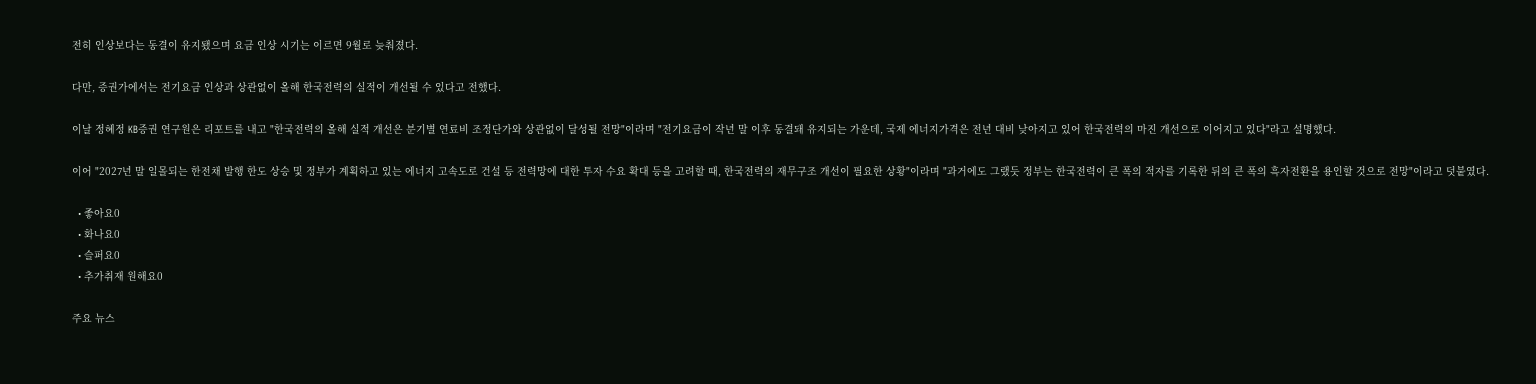전히 인상보다는 동결이 유지됐으며 요금 인상 시기는 이르면 9월로 늦춰졌다.

다만, 증권가에서는 전기요금 인상과 상관없이 올해 한국전력의 실적이 개선될 수 있다고 전했다.

이날 정혜정 KB증권 연구원은 리포트를 내고 "한국전력의 올해 실적 개선은 분기별 연료비 조정단가와 상관없이 달성될 전망"이라며 "전기요금이 작년 말 이후 동결돼 유지되는 가운데, 국제 에너지가격은 전년 대비 낮아지고 있어 한국전력의 마진 개선으로 이어지고 있다"라고 설명했다.

이어 "2027년 말 일몰되는 한전채 발행 한도 상승 및 정부가 계획하고 있는 에너지 고속도로 건설 등 전력망에 대한 투자 수요 확대 등을 고려할 때, 한국전력의 재무구조 개선이 필요한 상황"이라며 "과거에도 그랬듯 정부는 한국전력이 큰 폭의 적자를 기록한 뒤의 큰 폭의 흑자전환을 용인할 것으로 전망"이라고 덧붙였다.

  • 좋아요0
  • 화나요0
  • 슬퍼요0
  • 추가취재 원해요0

주요 뉴스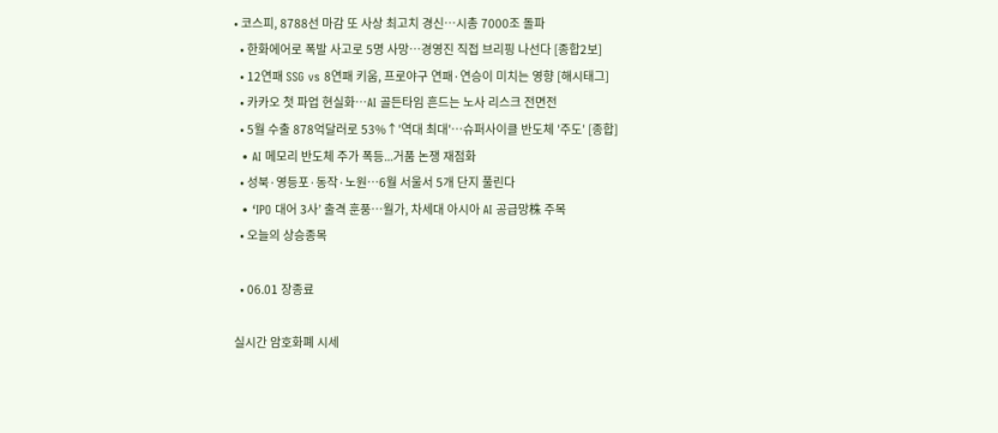• 코스피, 8788선 마감 또 사상 최고치 경신…시총 7000조 돌파
  • 한화에어로 폭발 사고로 5명 사망…경영진 직접 브리핑 나선다 [종합2보]
  • 12연패 SSG vs 8연패 키움, 프로야구 연패·연승이 미치는 영향 [해시태그]
  • 카카오 첫 파업 현실화⋯AI 골든타임 흔드는 노사 리스크 전면전
  • 5월 수출 878억달러로 53%↑'역대 최대'⋯슈퍼사이클 반도체 '주도' [종합]
  • AI 메모리 반도체 주가 폭등...거품 논쟁 재점화
  • 성북·영등포·동작·노원⋯6월 서울서 5개 단지 풀린다
  • ‘IPO 대어 3사’ 출격 훈풍⋯월가, 차세대 아시아 AI 공급망株 주목
  • 오늘의 상승종목

  • 06.01 장종료

실시간 암호화폐 시세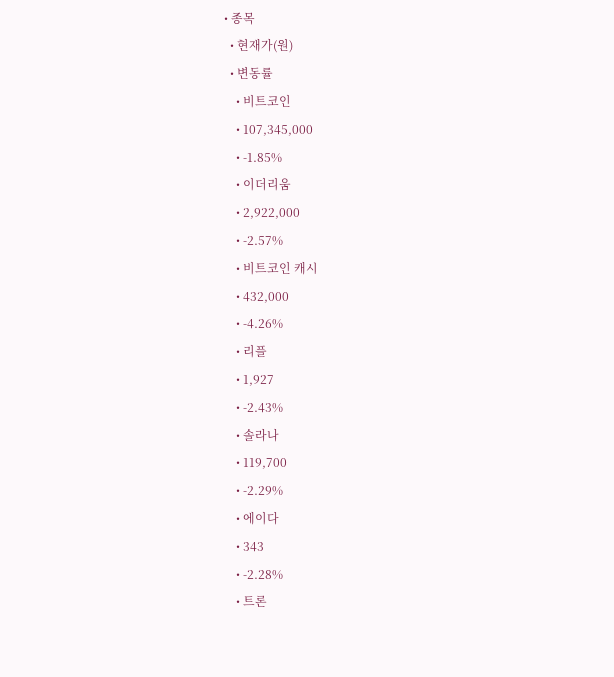• 종목
  • 현재가(원)
  • 변동률
    • 비트코인
    • 107,345,000
    • -1.85%
    • 이더리움
    • 2,922,000
    • -2.57%
    • 비트코인 캐시
    • 432,000
    • -4.26%
    • 리플
    • 1,927
    • -2.43%
    • 솔라나
    • 119,700
    • -2.29%
    • 에이다
    • 343
    • -2.28%
    • 트론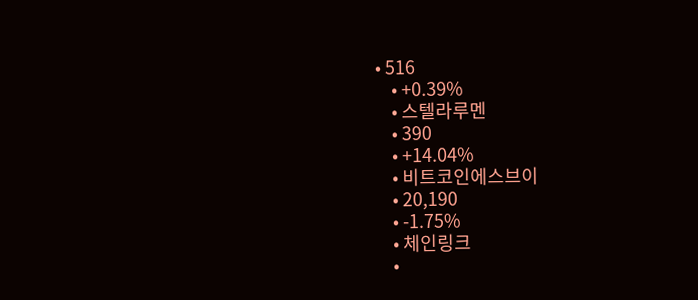• 516
    • +0.39%
    • 스텔라루멘
    • 390
    • +14.04%
    • 비트코인에스브이
    • 20,190
    • -1.75%
    • 체인링크
    •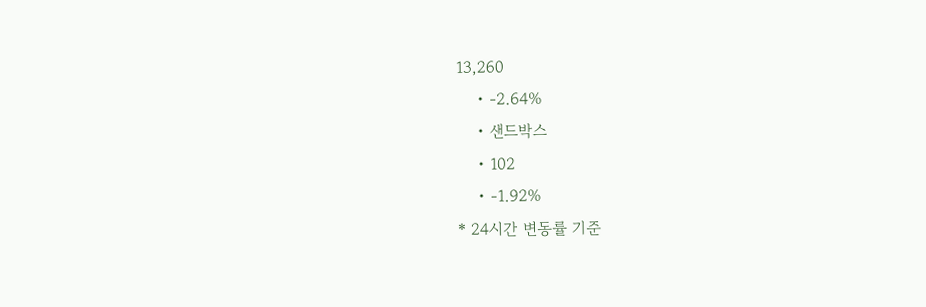13,260
    • -2.64%
    • 샌드박스
    • 102
    • -1.92%
* 24시간 변동률 기준